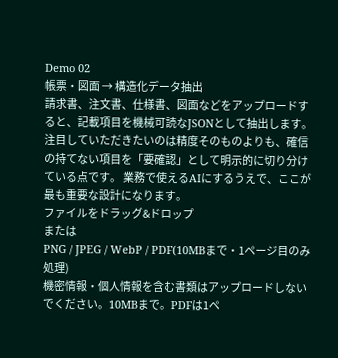Demo 02
帳票・図面 → 構造化データ抽出
請求書、注文書、仕様書、図面などをアップロードすると、記載項目を機械可読なJSONとして抽出します。 注目していただきたいのは精度そのものよりも、確信の持てない項目を「要確認」として明示的に切り分けている点です。 業務で使えるAIにするうえで、ここが最も重要な設計になります。
ファイルをドラッグ&ドロップ
または
PNG / JPEG / WebP / PDF(10MBまで・1ページ目のみ処理)
機密情報・個人情報を含む書類はアップロードしないでください。10MBまで。PDFは1ペ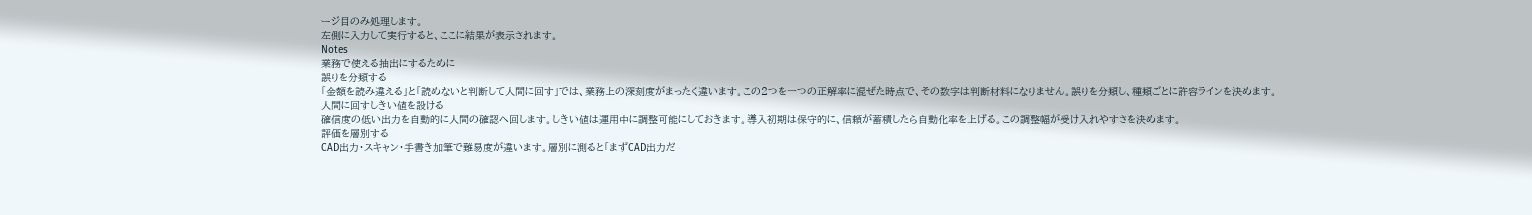ージ目のみ処理します。
左側に入力して実行すると、ここに結果が表示されます。
Notes
業務で使える抽出にするために
誤りを分類する
「金額を読み違える」と「読めないと判断して人間に回す」では、業務上の深刻度がまったく違います。この2つを一つの正解率に混ぜた時点で、その数字は判断材料になりません。誤りを分類し、種類ごとに許容ラインを決めます。
人間に回すしきい値を設ける
確信度の低い出力を自動的に人間の確認へ回します。しきい値は運用中に調整可能にしておきます。導入初期は保守的に、信頼が蓄積したら自動化率を上げる。この調整幅が受け入れやすさを決めます。
評価を層別する
CAD出力・スキャン・手書き加筆で難易度が違います。層別に測ると「まずCAD出力だ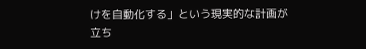けを自動化する」という現実的な計画が立ち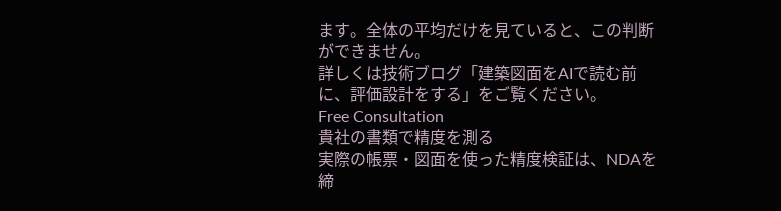ます。全体の平均だけを見ていると、この判断ができません。
詳しくは技術ブログ「建築図面をAIで読む前に、評価設計をする」をご覧ください。
Free Consultation
貴社の書類で精度を測る
実際の帳票・図面を使った精度検証は、NDAを締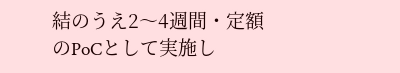結のうえ2〜4週間・定額のPoCとして実施し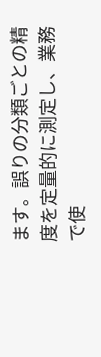ます。誤りの分類ごとの精度を定量的に測定し、業務で使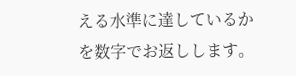える水準に達しているかを数字でお返しします。